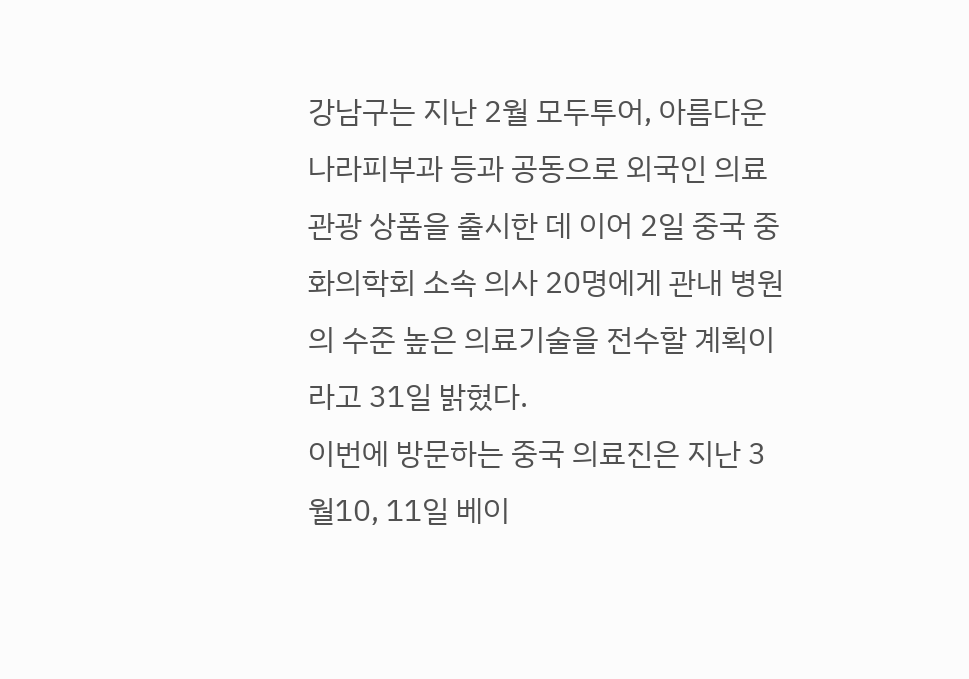강남구는 지난 2월 모두투어, 아름다운나라피부과 등과 공동으로 외국인 의료관광 상품을 출시한 데 이어 2일 중국 중화의학회 소속 의사 20명에게 관내 병원의 수준 높은 의료기술을 전수할 계획이라고 31일 밝혔다.
이번에 방문하는 중국 의료진은 지난 3월10, 11일 베이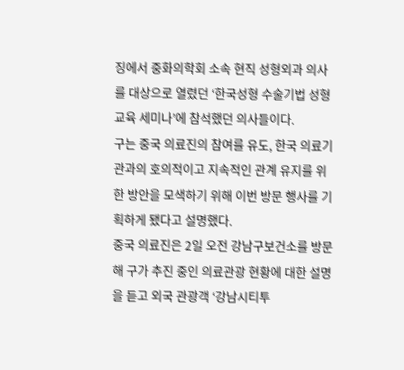징에서 중화의학회 소속 현직 성형외과 의사를 대상으로 열렸던 ‘한국성형 수술기법 성형교육 세미나’에 참석했던 의사들이다.
구는 중국 의료진의 참여를 유도, 한국 의료기관과의 호의적이고 지속적인 관계 유지를 위한 방안을 모색하기 위해 이번 방문 행사를 기획하게 됐다고 설명했다.
중국 의료진은 2일 오전 강남구보건소를 방문해 구가 추진 중인 의료관광 현황에 대한 설명을 듣고 외국 관광객 ‘강남시티투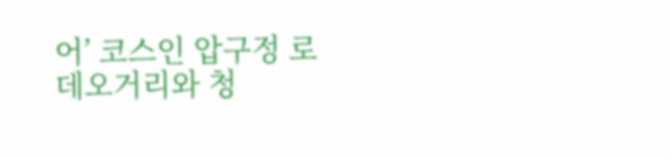어’ 코스인 압구정 로데오거리와 청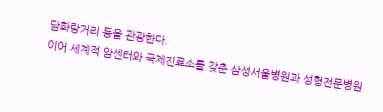담화랑거리 등을 관광한다.
이어 세계적 암센터와 국제진료소를 갖춘 삼성서울병원과 성형전문병원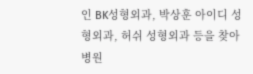인 BK성형외과, 박상훈 아이디 성형외과, 허쉬 성형외과 등을 찾아 병원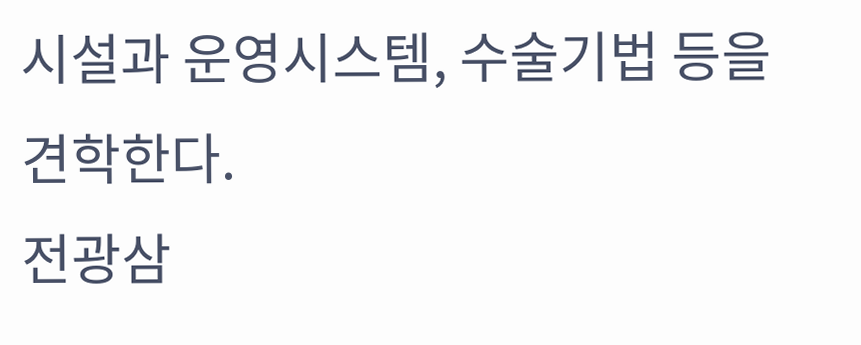시설과 운영시스템, 수술기법 등을 견학한다.
전광삼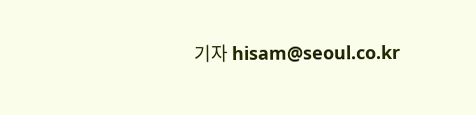기자 hisam@seoul.co.kr